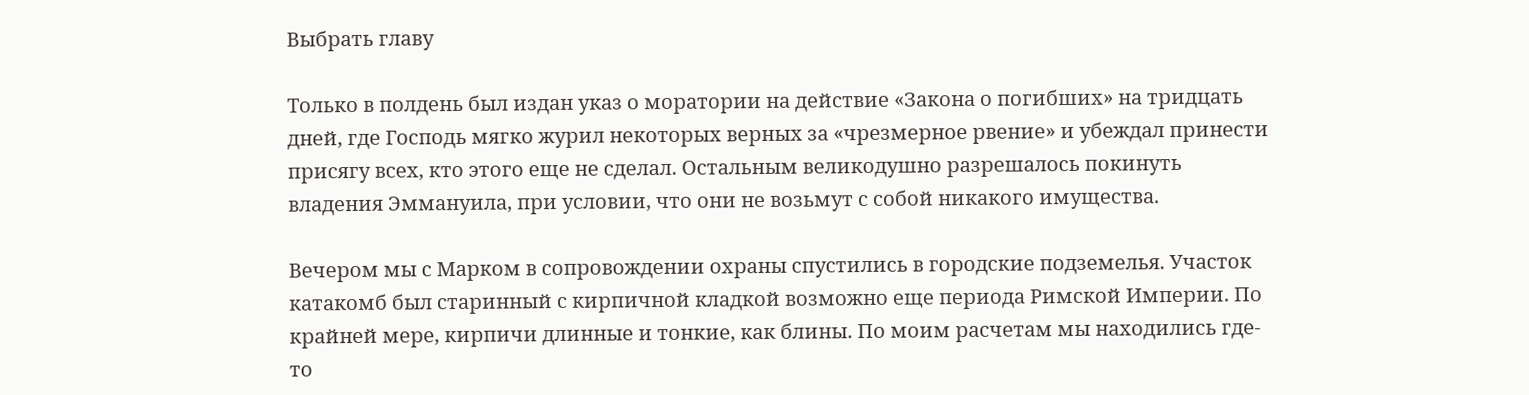Выбрать главу

Только в полдень был издан указ о моратории на действие «Закона о погибших» на тридцать дней, где Господь мягко журил некоторых верных за «чрезмерное рвение» и убеждал принести присягу всех, кто этого еще не сделал. Остальным великодушно разрешалось покинуть владения Эммануила, при условии, что они не возьмут с собой никакого имущества.

Вечером мы с Марком в сопровождении охраны спустились в городские подземелья. Участок катакомб был старинный с кирпичной кладкой возможно еще периода Римской Империи. По крайней мере, кирпичи длинные и тонкие, как блины. По моим расчетам мы находились где-то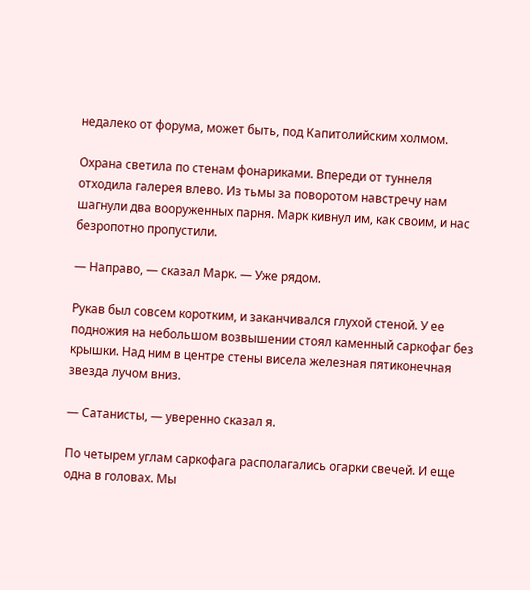недалеко от форума, может быть, под Капитолийским холмом.

Охрана светила по стенам фонариками. Впереди от туннеля отходила галерея влево. Из тьмы за поворотом навстречу нам шагнули два вооруженных парня. Марк кивнул им, как своим, и нас безропотно пропустили.

— Направо, — сказал Марк. — Уже рядом.

Рукав был совсем коротким, и заканчивался глухой стеной. У ее подножия на небольшом возвышении стоял каменный саркофаг без крышки. Над ним в центре стены висела железная пятиконечная звезда лучом вниз.

— Сатанисты, — уверенно сказал я.

По четырем углам саркофага располагались огарки свечей. И еще одна в головах. Мы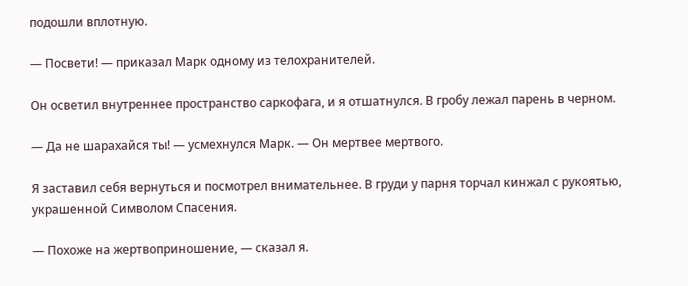подошли вплотную.

— Посвети! — приказал Марк одному из телохранителей.

Он осветил внутреннее пространство саркофага, и я отшатнулся. В гробу лежал парень в черном.

— Да не шарахайся ты! — усмехнулся Марк. — Он мертвее мертвого.

Я заставил себя вернуться и посмотрел внимательнее. В груди у парня торчал кинжал с рукоятью, украшенной Символом Спасения.

— Похоже на жертвоприношение, — сказал я.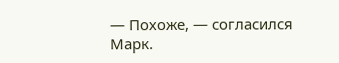— Похоже, — согласился Марк.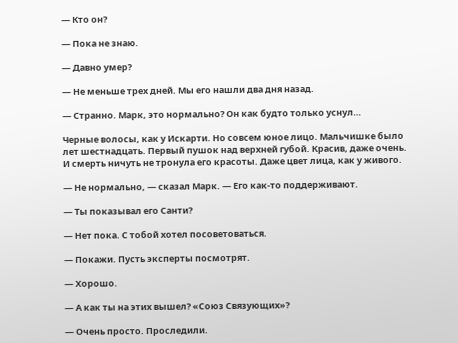— Кто он?

— Пока не знаю.

— Давно умер?

— Не меньше трех дней. Мы его нашли два дня назад.

— Странно. Марк, это нормально? Он как будто только уснул…

Черные волосы, как у Искарти. Но совсем юное лицо. Мальчишке было лет шестнадцать. Первый пушок над верхней губой. Красив, даже очень. И смерть ничуть не тронула его красоты. Даже цвет лица, как у живого.

— Не нормально, — сказал Марк. — Его как-то поддерживают.

— Ты показывал его Санти?

— Нет пока. С тобой хотел посоветоваться.

— Покажи. Пусть эксперты посмотрят.

— Хорошо.

— А как ты на этих вышел? «Союз Связующих»?

— Очень просто. Проследили.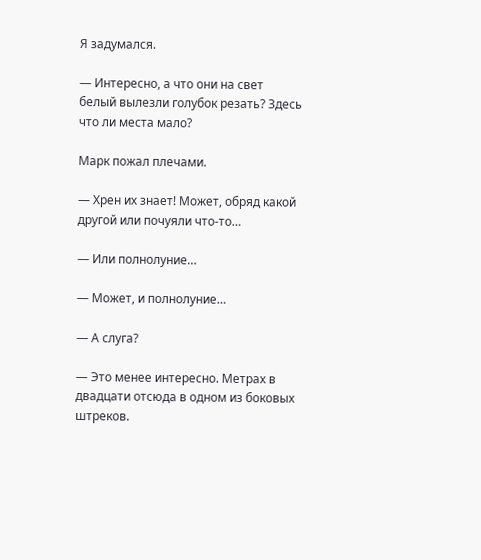Я задумался.

— Интересно, а что они на свет белый вылезли голубок резать? Здесь что ли места мало?

Марк пожал плечами.

— Хрен их знает! Может, обряд какой другой или почуяли что-то…

— Или полнолуние…

— Может, и полнолуние…

— А слуга?

— Это менее интересно. Метрах в двадцати отсюда в одном из боковых штреков.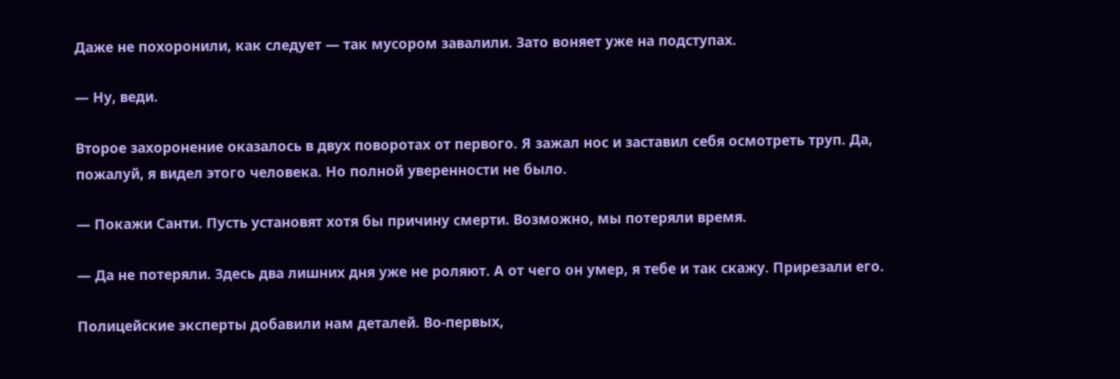Даже не похоронили, как следует — так мусором завалили. Зато воняет уже на подступах.

— Ну, веди.

Второе захоронение оказалось в двух поворотах от первого. Я зажал нос и заставил себя осмотреть труп. Да, пожалуй, я видел этого человека. Но полной уверенности не было.

— Покажи Санти. Пусть установят хотя бы причину смерти. Возможно, мы потеряли время.

— Да не потеряли. Здесь два лишних дня уже не роляют. А от чего он умер, я тебе и так скажу. Прирезали его.

Полицейские эксперты добавили нам деталей. Во-первых,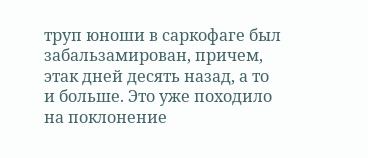труп юноши в саркофаге был забальзамирован, причем, этак дней десять назад, а то и больше. Это уже походило на поклонение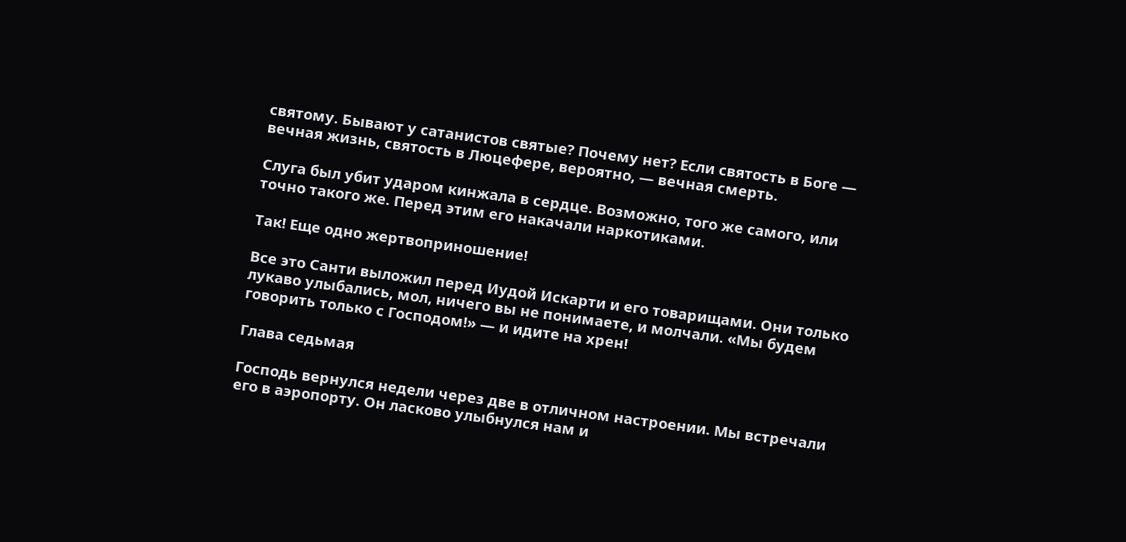святому. Бывают у сатанистов святые? Почему нет? Если святость в Боге — вечная жизнь, святость в Люцефере, вероятно, — вечная смерть.

Слуга был убит ударом кинжала в сердце. Возможно, того же самого, или точно такого же. Перед этим его накачали наркотиками.

Так! Еще одно жертвоприношение!

Все это Санти выложил перед Иудой Искарти и его товарищами. Они только лукаво улыбались, мол, ничего вы не понимаете, и молчали. «Мы будем говорить только с Господом!» — и идите на хрен!

Глава седьмая

Господь вернулся недели через две в отличном настроении. Мы встречали его в аэропорту. Он ласково улыбнулся нам и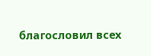благословил всех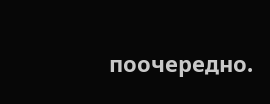поочередно.